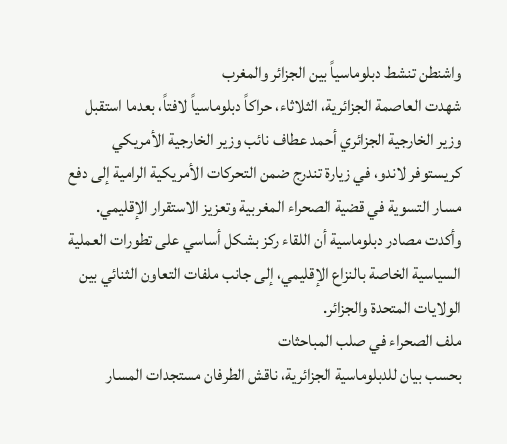واشنطن تنشط دبلوماسياً بين الجزائر والمغرب
شهدت العاصمة الجزائرية، الثلاثاء، حراكاً دبلوماسياً لافتاً، بعدما استقبل وزير الخارجية الجزائري أحمد عطاف نائب وزير الخارجية الأمريكي كريستوفر لاندو، في زيارة تندرج ضمن التحركات الأمريكية الرامية إلى دفع مسار التسوية في قضية الصحراء المغربية وتعزيز الاستقرار الإقليمي.
وأكدت مصادر دبلوماسية أن اللقاء ركز بشكل أساسي على تطورات العملية السياسية الخاصة بالنزاع الإقليمي، إلى جانب ملفات التعاون الثنائي بين الولايات المتحدة والجزائر.
ملف الصحراء في صلب المباحثات
بحسب بيان للدبلوماسية الجزائرية، ناقش الطرفان مستجدات المسار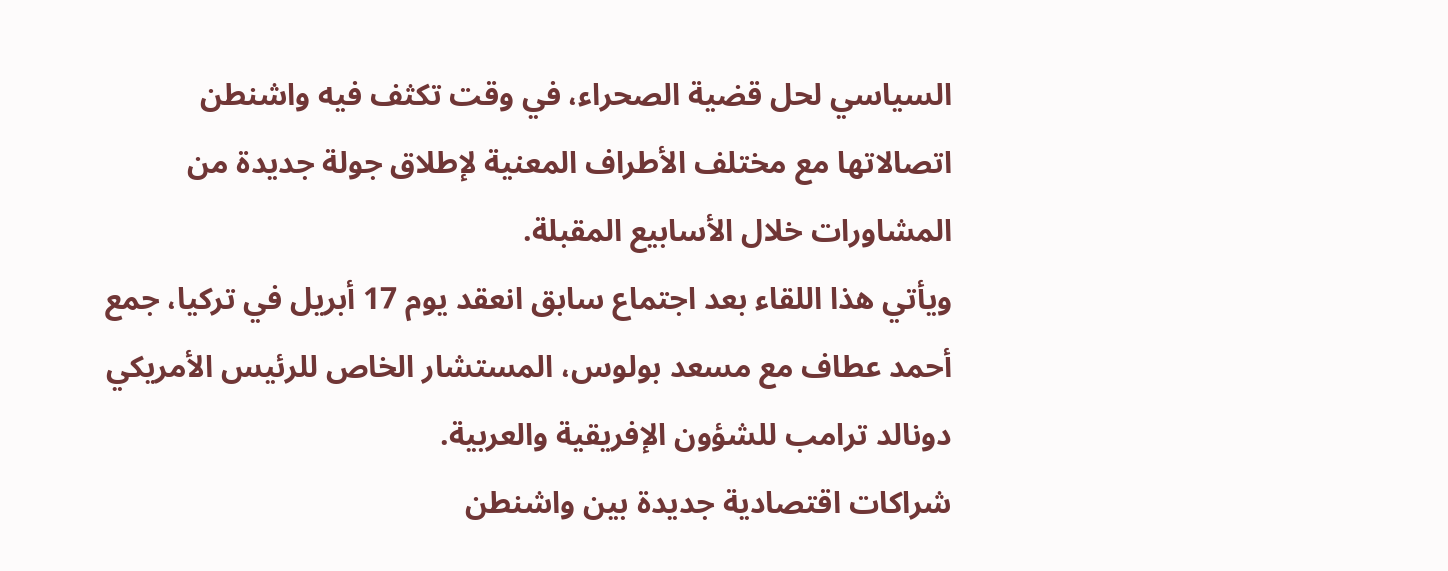السياسي لحل قضية الصحراء، في وقت تكثف فيه واشنطن اتصالاتها مع مختلف الأطراف المعنية لإطلاق جولة جديدة من المشاورات خلال الأسابيع المقبلة.
ويأتي هذا اللقاء بعد اجتماع سابق انعقد يوم 17 أبريل في تركيا، جمع أحمد عطاف مع مسعد بولوس، المستشار الخاص للرئيس الأمريكي دونالد ترامب للشؤون الإفريقية والعربية.
شراكات اقتصادية جديدة بين واشنطن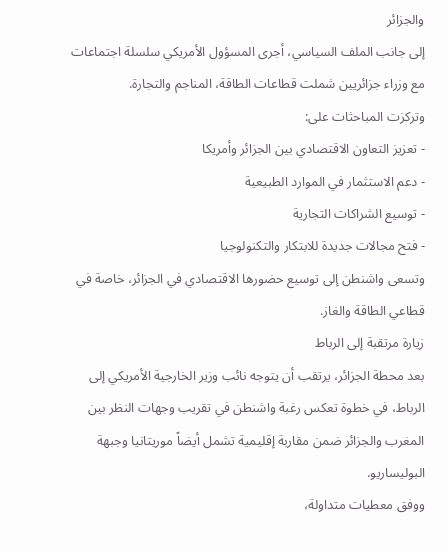والجزائر
إلى جانب الملف السياسي، أجرى المسؤول الأمريكي سلسلة اجتماعات مع وزراء جزائريين شملت قطاعات الطاقة، المناجم والتجارة.
وتركزت المباحثات على:
- تعزيز التعاون الاقتصادي بين الجزائر وأمريكا
- دعم الاستثمار في الموارد الطبيعية
- توسيع الشراكات التجارية
- فتح مجالات جديدة للابتكار والتكنولوجيا
وتسعى واشنطن إلى توسيع حضورها الاقتصادي في الجزائر، خاصة في قطاعي الطاقة والغاز.
زيارة مرتقبة إلى الرباط
بعد محطة الجزائر، يرتقب أن يتوجه نائب وزير الخارجية الأمريكي إلى الرباط، في خطوة تعكس رغبة واشنطن في تقريب وجهات النظر بين المغرب والجزائر ضمن مقاربة إقليمية تشمل أيضاً موريتانيا وجبهة البوليساريو.
ووفق معطيات متداولة،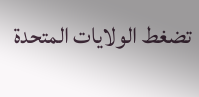تضغط الولايات المتحدة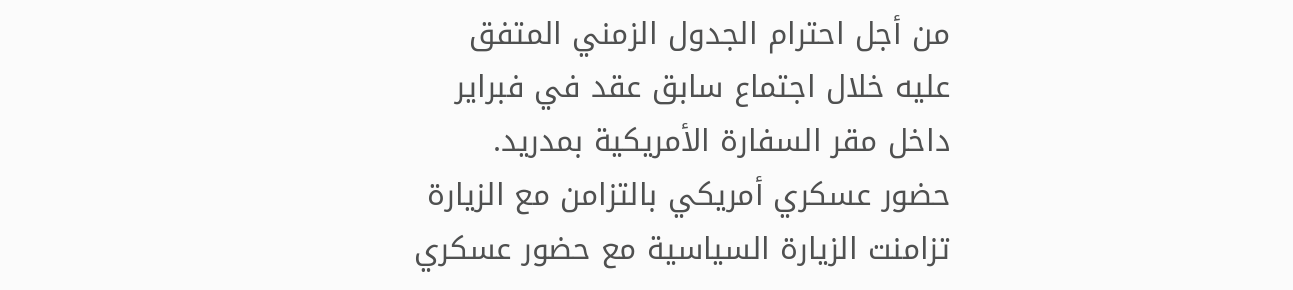من أجل احترام الجدول الزمني المتفق عليه خلال اجتماع سابق عقد في فبراير داخل مقر السفارة الأمريكية بمدريد.
حضور عسكري أمريكي بالتزامن مع الزيارة
تزامنت الزيارة السياسية مع حضور عسكري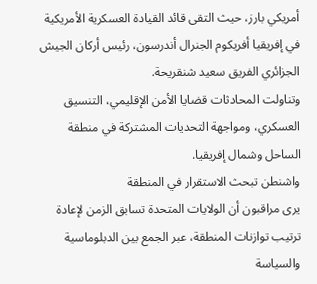أمريكي بارز، حيث التقى قائد القيادة العسكرية الأمريكية في إفريقيا أفريكوم الجنرال أندرسون، رئيس أركان الجيش الجزائري الفريق سعيد شنقريحة.
وتناولت المحادثات قضايا الأمن الإقليمي، التنسيق العسكري، ومواجهة التحديات المشتركة في منطقة الساحل وشمال إفريقيا.
واشنطن تبحث الاستقرار في المنطقة
يرى مراقبون أن الولايات المتحدة تسابق الزمن لإعادة ترتيب توازنات المنطقة، عبر الجمع بين الدبلوماسية والسياسة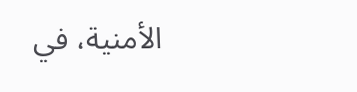الأمنية، في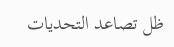ظل تصاعد التحديات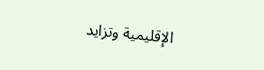الإقليمية وتزايد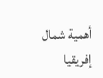أهمية شمال إفريقيا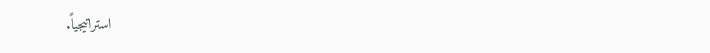استراتيجياً.